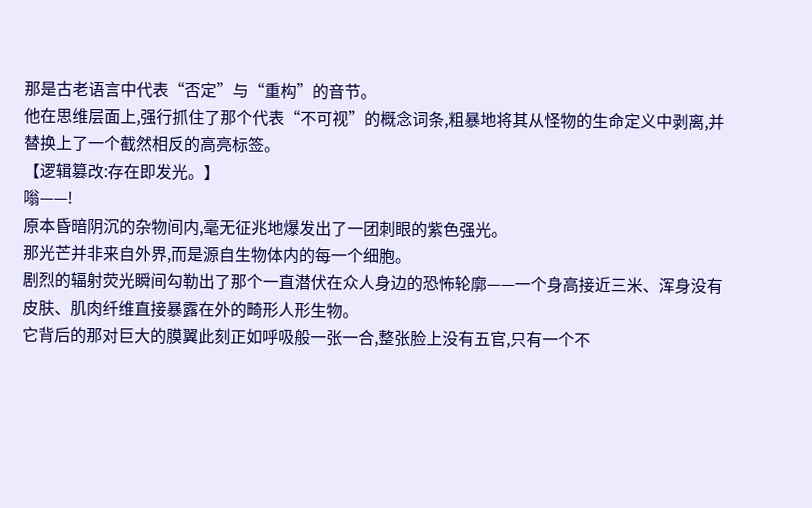那是古老语言中代表“否定”与“重构”的音节。
他在思维层面上,强行抓住了那个代表“不可视”的概念词条,粗暴地将其从怪物的生命定义中剥离,并替换上了一个截然相反的高亮标签。
【逻辑篡改:存在即发光。】
嗡——!
原本昏暗阴沉的杂物间内,毫无征兆地爆发出了一团刺眼的紫色强光。
那光芒并非来自外界,而是源自生物体内的每一个细胞。
剧烈的辐射荧光瞬间勾勒出了那个一直潜伏在众人身边的恐怖轮廓——一个身高接近三米、浑身没有皮肤、肌肉纤维直接暴露在外的畸形人形生物。
它背后的那对巨大的膜翼此刻正如呼吸般一张一合,整张脸上没有五官,只有一个不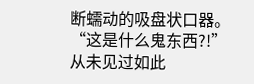断蠕动的吸盘状口器。
“这是什么鬼东西?!”
从未见过如此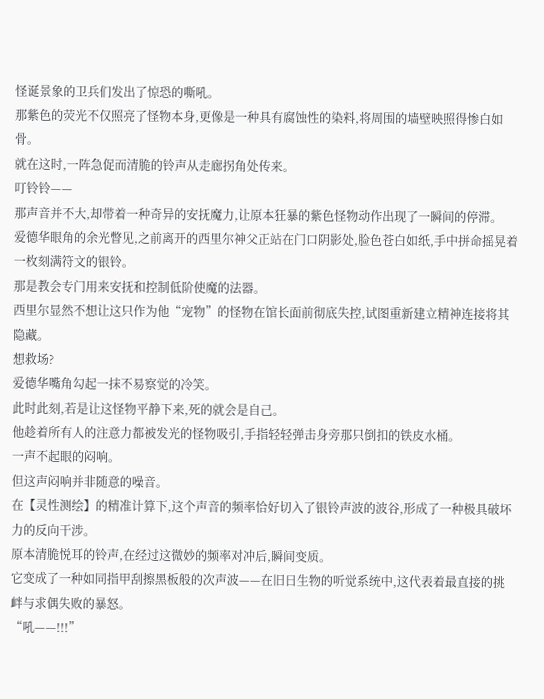怪诞景象的卫兵们发出了惊恐的嘶吼。
那紫色的荧光不仅照亮了怪物本身,更像是一种具有腐蚀性的染料,将周围的墙壁映照得惨白如骨。
就在这时,一阵急促而清脆的铃声从走廊拐角处传来。
叮铃铃——
那声音并不大,却带着一种奇异的安抚魔力,让原本狂暴的紫色怪物动作出现了一瞬间的停滞。
爱德华眼角的余光瞥见,之前离开的西里尔神父正站在门口阴影处,脸色苍白如纸,手中拼命摇晃着一枚刻满符文的银铃。
那是教会专门用来安抚和控制低阶使魔的法器。
西里尔显然不想让这只作为他“宠物”的怪物在馆长面前彻底失控,试图重新建立精神连接将其隐藏。
想救场?
爱德华嘴角勾起一抹不易察觉的冷笑。
此时此刻,若是让这怪物平静下来,死的就会是自己。
他趁着所有人的注意力都被发光的怪物吸引,手指轻轻弹击身旁那只倒扣的铁皮水桶。
一声不起眼的闷响。
但这声闷响并非随意的噪音。
在【灵性测绘】的精准计算下,这个声音的频率恰好切入了银铃声波的波谷,形成了一种极具破坏力的反向干涉。
原本清脆悦耳的铃声,在经过这微妙的频率对冲后,瞬间变质。
它变成了一种如同指甲刮擦黑板般的次声波——在旧日生物的听觉系统中,这代表着最直接的挑衅与求偶失败的暴怒。
“吼——!!!”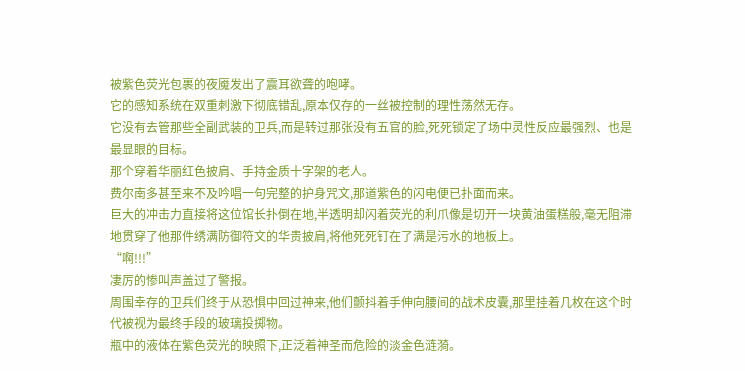被紫色荧光包裹的夜魇发出了震耳欲聋的咆哮。
它的感知系统在双重刺激下彻底错乱,原本仅存的一丝被控制的理性荡然无存。
它没有去管那些全副武装的卫兵,而是转过那张没有五官的脸,死死锁定了场中灵性反应最强烈、也是最显眼的目标。
那个穿着华丽红色披肩、手持金质十字架的老人。
费尔南多甚至来不及吟唱一句完整的护身咒文,那道紫色的闪电便已扑面而来。
巨大的冲击力直接将这位馆长扑倒在地,半透明却闪着荧光的利爪像是切开一块黄油蛋糕般,毫无阻滞地贯穿了他那件绣满防御符文的华贵披肩,将他死死钉在了满是污水的地板上。
“啊!!!”
凄厉的惨叫声盖过了警报。
周围幸存的卫兵们终于从恐惧中回过神来,他们颤抖着手伸向腰间的战术皮囊,那里挂着几枚在这个时代被视为最终手段的玻璃投掷物。
瓶中的液体在紫色荧光的映照下,正泛着神圣而危险的淡金色涟漪。